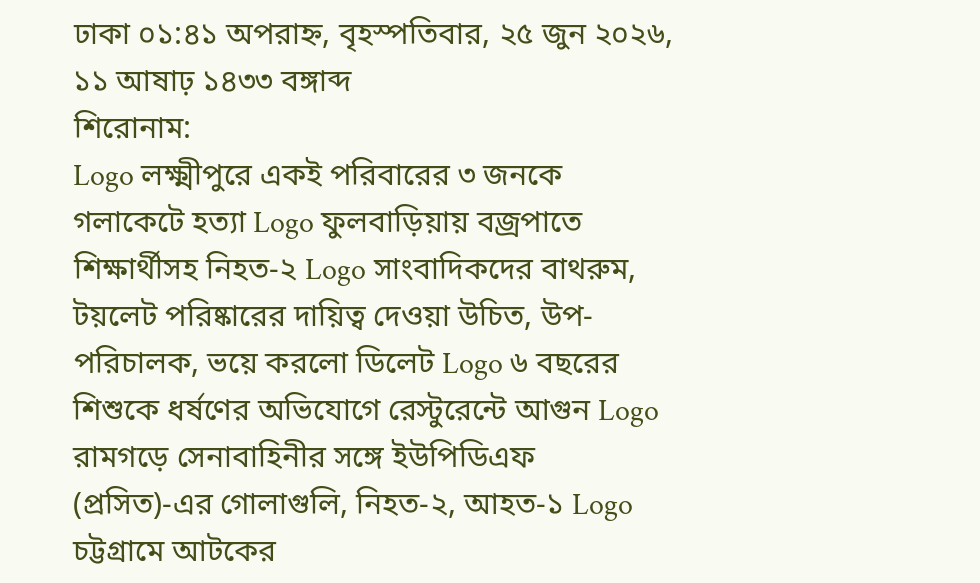ঢাকা ০১:৪১ অপরাহ্ন, বৃহস্পতিবার, ২৫ জুন ২০২৬, ১১ আষাঢ় ১৪৩৩ বঙ্গাব্দ
শিরোনাম:
Logo লক্ষ্মীপুরে একই পরিবারের ৩ জনকে গলাকেটে হত্যা Logo ফুলবাড়িয়ায় বজ্রপাতে শিক্ষার্থীসহ নিহত-২ Logo সাংবাদিকদের বাথরুম, টয়লেট পরিষ্কারের দায়িত্ব দেওয়া উচিত, উপ-পরিচালক, ভয়ে করলো ডিলেট Logo ৬ বছরের শিশুকে ধর্ষণের অভিযোগে রেস্টুরেন্টে আগুন Logo রামগড়ে সেনাবাহিনীর সঙ্গে ইউপিডিএফ (প্রসিত)-এর গোলাগুলি, নিহত-২, আহত-১ Logo চট্টগ্রামে আটকের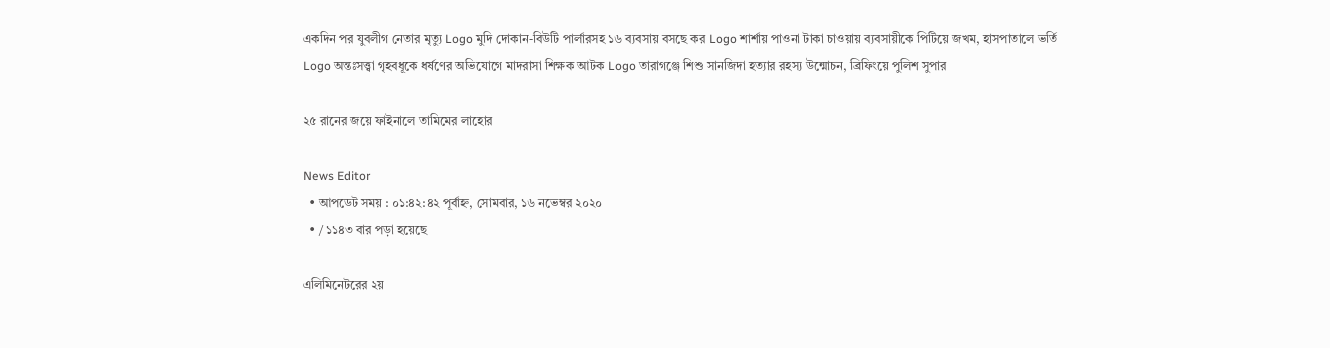একদিন পর যুবলীগ নেতার মৃত্যু Logo মুদি দোকান-বিউটি পার্লারসহ ১৬ ব্যবসায় বসছে কর Logo শার্শায় পাওনা টাকা চাওয়ায় ব্যবসায়ীকে পিটিয়ে জখম, হাসপাতালে ভর্তি Logo অন্তঃসত্ত্বা গৃহবধূকে ধর্ষণের অভিযোগে মাদরাসা শিক্ষক আটক Logo তারাগঞ্জে শিশু সানজিদা হত্যার রহস্য উন্মোচন, ব্রিফিংয়ে পুলিশ সুপার

২৫ রানের জয়ে ফাইনালে তামিমের লাহোর

News Editor
  • আপডেট সময় : ০১:৪২:৪২ পূর্বাহ্ন, সোমবার, ১৬ নভেম্বর ২০২০
  • / ১১৪৩ বার পড়া হয়েছে

এলিমিনেটরের ২য়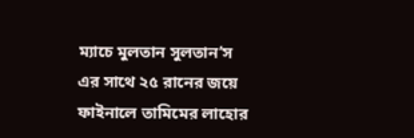ম্যাচে মুলতান সুলতান’স এর সাথে ২৫ রানের জয়ে ফাইনালে তামিমের লাহোর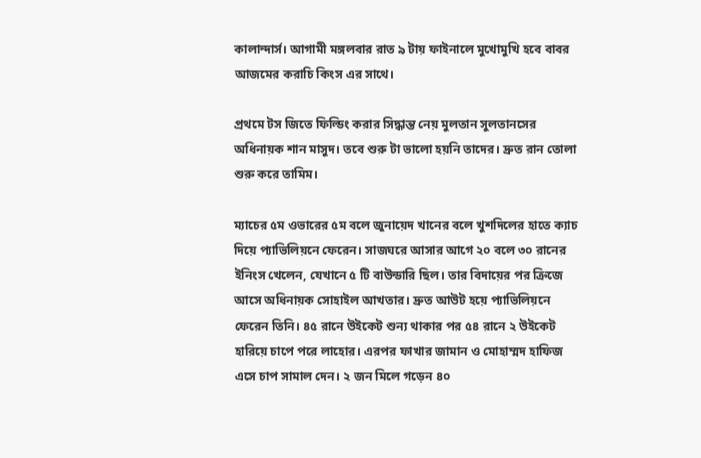কালান্দার্স। আগামী মঙ্গলবার রাত ৯ টায় ফাইনালে মুখোমুখি হবে বাবর আজমের করাচি কিংস এর সাথে।

প্রথমে টস জিতে ফিল্ডিং করার সিদ্ধান্ত নেয় মুলতান সুলতানসের অধিনায়ক শান মাসুদ। তবে শুরু টা ভালো হয়নি তাদের। দ্রুত রান তোলা শুরু করে তামিম।

ম্যাচের ৫ম ওভারের ৫ম বলে জুনায়েদ খানের বলে খুশদিলের হাতে ক্যাচ দিয়ে প্যাভিলিয়নে ফেরেন। সাজঘরে আসার আগে ২০ বলে ৩০ রানের ইনিংস খেলেন, যেখানে ৫ টি বাউন্ডারি ছিল। তার বিদায়ের পর ক্রিজে আসে অধিনায়ক সোহাইল আখতার। দ্রুত আউট হয়ে প্যাভিলিয়নে ফেরেন তিনি। ৪৫ রানে উইকেট শুন্য থাকার পর ৫৪ রানে ২ উইকেট হারিয়ে চাপে পরে লাহোর। এরপর ফাখার জামান ও মোহাম্মদ হাফিজ এসে চাপ সামাল দেন। ২ জন মিলে গড়েন ৪০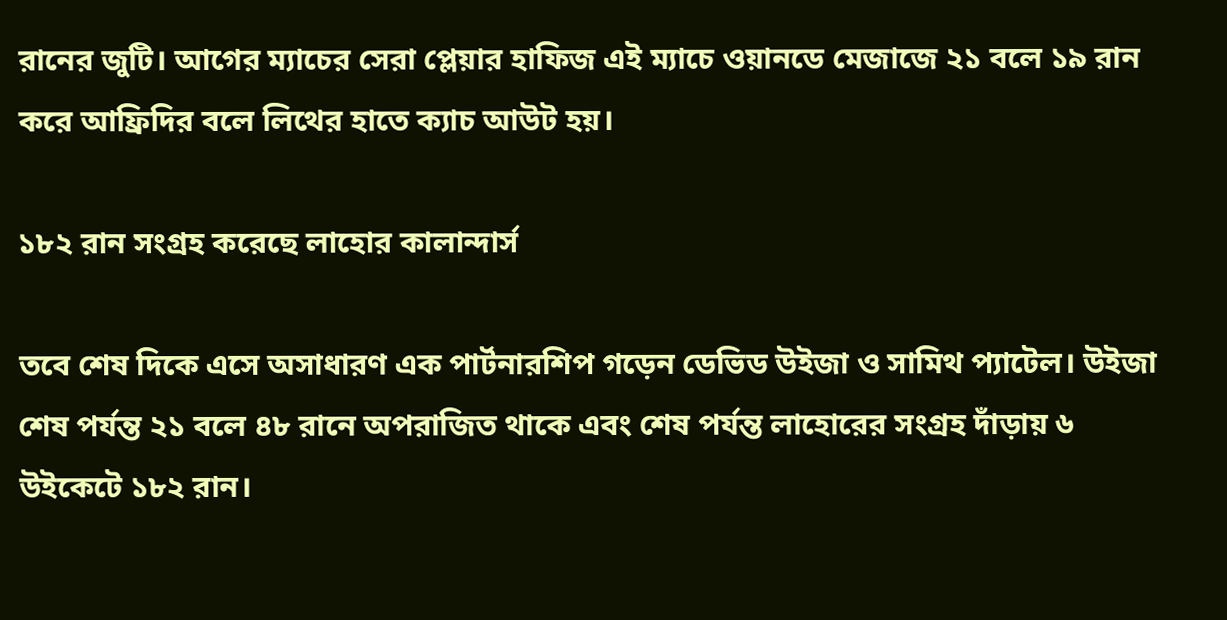রানের জুটি। আগের ম্যাচের সেরা প্লেয়ার হাফিজ এই ম্যাচে ওয়ানডে মেজাজে ২১ বলে ১৯ রান করে আফ্রিদির বলে লিথের হাতে ক্যাচ আউট হয়।

১৮২ রান সংগ্রহ করেছে লাহোর কালান্দার্স

তবে শেষ দিকে এসে অসাধারণ এক পার্টনারশিপ গড়েন ডেভিড উইজা ও সামিথ প্যাটেল। উইজা শেষ পর্যন্ত ২১ বলে ৪৮ রানে অপরাজিত থাকে এবং শেষ পর্যন্ত লাহোরের সংগ্রহ দাঁড়ায় ৬ উইকেটে ১৮২ রান।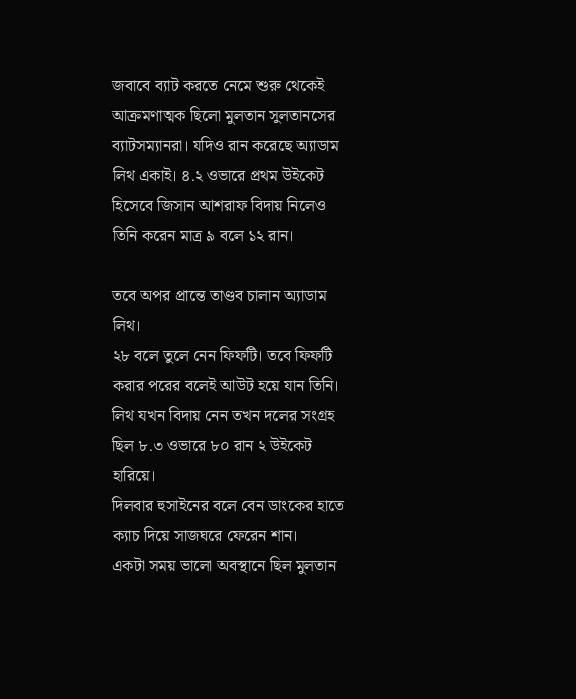জবাবে ব্যাট করতে নেমে শুরু থেকেই আক্রমণাত্মক ছিলো মুলতান সুলতানসের ব্যাটসম্যানরা। যদিও রান করেছে অ্যাডাম লিথ একাই। ৪.২ ওভারে প্রথম উইকেট হিসেবে জিসান আশরাফ বিদায় নিলেও তিনি করেন মাত্র ৯ বলে ১২ রান।

তবে অপর প্রান্তে তাণ্ডব চালান অ্যাডাম লিথ।
২৮ বলে তুলে নেন ফিফটি। তবে ফিফটি করার পরের বলেই আউট হয়ে যান তিনি।
লিথ যখন বিদায় নেন তখন দলের সংগ্রহ ছিল ৮.৩ ওভারে ৮০ রান ২ উইকেট হারিয়ে।
দিলবার হুসাইনের বলে বেন ডাংকের হাতে ক্যাচ দিয়ে সাজঘরে ফেরেন শান।
একটা সময় ভালো অবস্থানে ছিল মুলতান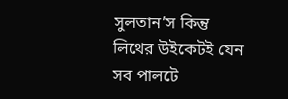সুলতান’স কিন্তু লিথের উইকেটই যেন সব পালটে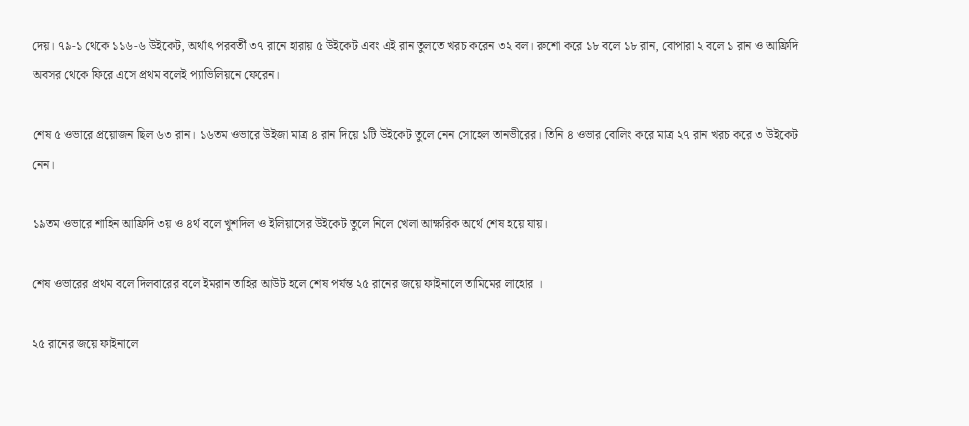দেয়। ৭৯-১ থেকে ১১৬-৬ উইকেট, অর্থাৎ পরবর্তী ৩৭ রানে হারায় ৫ উইকেট এবং এই রান তুলতে খরচ করেন ৩২ বল। রুশো করে ১৮ বলে ১৮ রান, বোপারা ২ বলে ১ রান ও আফ্রিদি অবসর থেকে ফিরে এসে প্রথম বলেই প্যাভিলিয়নে ফেরেন।

শেষ ৫ ওভারে প্রয়োজন ছিল ৬৩ রান। ১৬তম ওভারে উইজা মাত্র ৪ রান দিয়ে ১টি উইকেট তুলে নেন সোহেল তানভীরের। তিনি ৪ ওভার বোলিং করে মাত্র ২৭ রান খরচ করে ৩ উইকেট নেন।

১৯তম ওভারে শাহিন আফ্রিদি ৩য় ও ৪র্থ বলে খুশদিল ও ইলিয়াসের উইকেট তুলে নিলে খেলা আক্ষরিক অর্থে শেষ হয়ে যায়।

শেষ ওভারের প্রথম বলে দিলবারের বলে ইমরান তাহির আউট হলে শেষ পর্যন্ত ২৫ রানের জয়ে ফাইনালে তামিমের লাহোর ।

২৫ রানের জয়ে ফাইনালে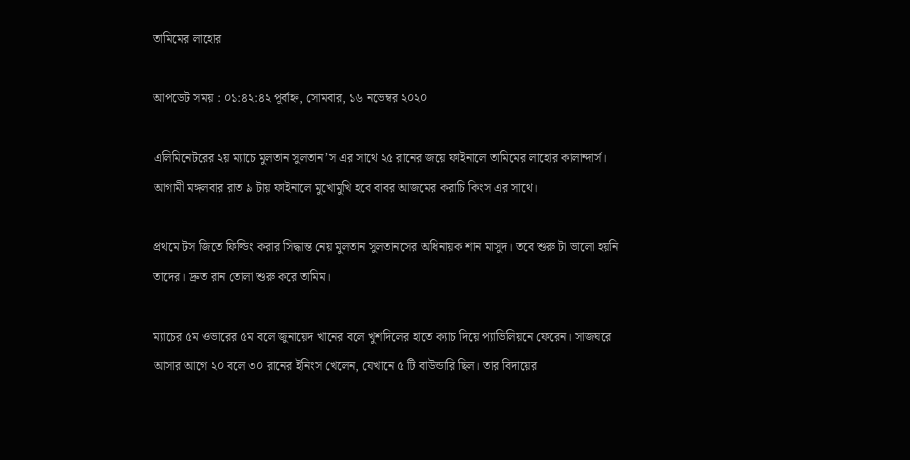তামিমের লাহোর

আপডেট সময় : ০১:৪২:৪২ পূর্বাহ্ন, সোমবার, ১৬ নভেম্বর ২০২০

এলিমিনেটরের ২য় ম্যাচে মুলতান সুলতান’স এর সাথে ২৫ রানের জয়ে ফাইনালে তামিমের লাহোর কালান্দার্স। আগামী মঙ্গলবার রাত ৯ টায় ফাইনালে মুখোমুখি হবে বাবর আজমের করাচি কিংস এর সাথে।

প্রথমে টস জিতে ফিল্ডিং করার সিদ্ধান্ত নেয় মুলতান সুলতানসের অধিনায়ক শান মাসুদ। তবে শুরু টা ভালো হয়নি তাদের। দ্রুত রান তোলা শুরু করে তামিম।

ম্যাচের ৫ম ওভারের ৫ম বলে জুনায়েদ খানের বলে খুশদিলের হাতে ক্যাচ দিয়ে প্যাভিলিয়নে ফেরেন। সাজঘরে আসার আগে ২০ বলে ৩০ রানের ইনিংস খেলেন, যেখানে ৫ টি বাউন্ডারি ছিল। তার বিদায়ের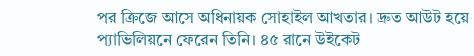পর ক্রিজে আসে অধিনায়ক সোহাইল আখতার। দ্রুত আউট হয়ে প্যাভিলিয়নে ফেরেন তিনি। ৪৫ রানে উইকেট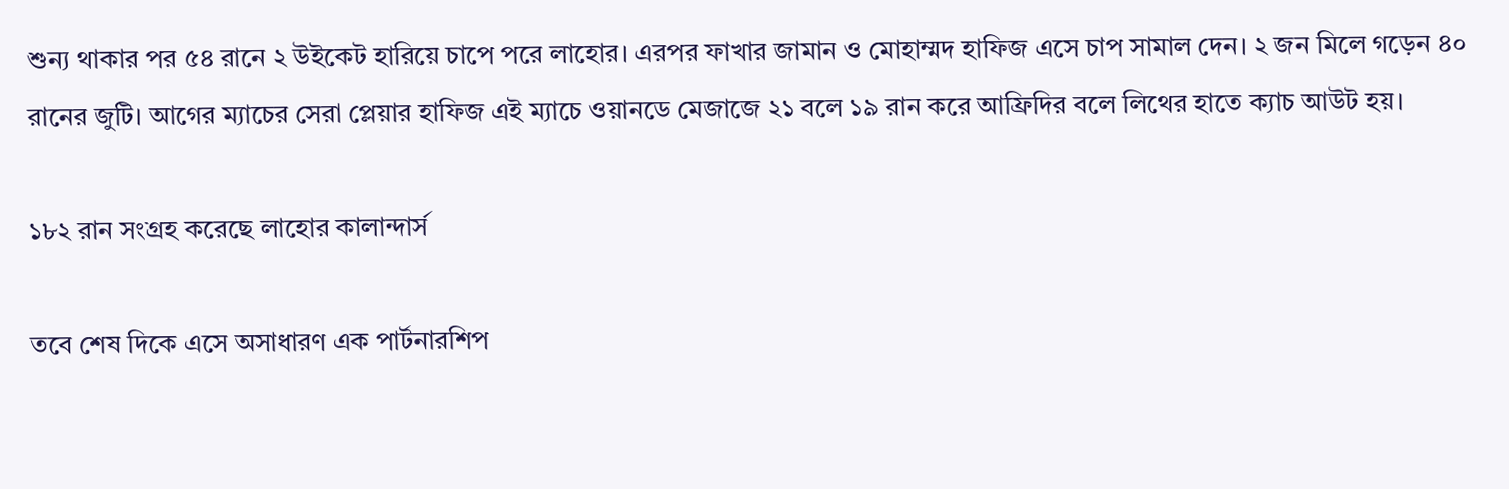শুন্য থাকার পর ৫৪ রানে ২ উইকেট হারিয়ে চাপে পরে লাহোর। এরপর ফাখার জামান ও মোহাম্মদ হাফিজ এসে চাপ সামাল দেন। ২ জন মিলে গড়েন ৪০ রানের জুটি। আগের ম্যাচের সেরা প্লেয়ার হাফিজ এই ম্যাচে ওয়ানডে মেজাজে ২১ বলে ১৯ রান করে আফ্রিদির বলে লিথের হাতে ক্যাচ আউট হয়।

১৮২ রান সংগ্রহ করেছে লাহোর কালান্দার্স

তবে শেষ দিকে এসে অসাধারণ এক পার্টনারশিপ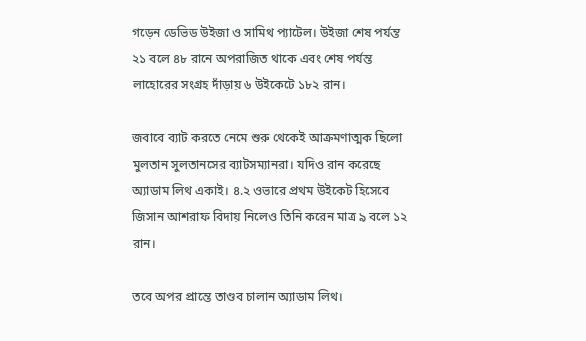গড়েন ডেভিড উইজা ও সামিথ প্যাটেল। উইজা শেষ পর্যন্ত ২১ বলে ৪৮ রানে অপরাজিত থাকে এবং শেষ পর্যন্ত লাহোরের সংগ্রহ দাঁড়ায় ৬ উইকেটে ১৮২ রান।

জবাবে ব্যাট করতে নেমে শুরু থেকেই আক্রমণাত্মক ছিলো মুলতান সুলতানসের ব্যাটসম্যানরা। যদিও রান করেছে অ্যাডাম লিথ একাই। ৪.২ ওভারে প্রথম উইকেট হিসেবে জিসান আশরাফ বিদায় নিলেও তিনি করেন মাত্র ৯ বলে ১২ রান।

তবে অপর প্রান্তে তাণ্ডব চালান অ্যাডাম লিথ।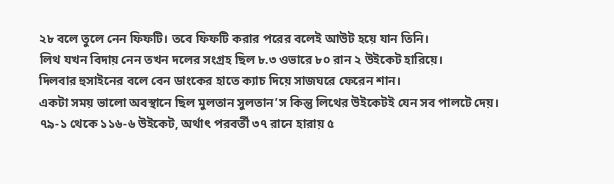২৮ বলে তুলে নেন ফিফটি। তবে ফিফটি করার পরের বলেই আউট হয়ে যান তিনি।
লিথ যখন বিদায় নেন তখন দলের সংগ্রহ ছিল ৮.৩ ওভারে ৮০ রান ২ উইকেট হারিয়ে।
দিলবার হুসাইনের বলে বেন ডাংকের হাতে ক্যাচ দিয়ে সাজঘরে ফেরেন শান।
একটা সময় ভালো অবস্থানে ছিল মুলতান সুলতান’স কিন্তু লিথের উইকেটই যেন সব পালটে দেয়। ৭৯-১ থেকে ১১৬-৬ উইকেট, অর্থাৎ পরবর্তী ৩৭ রানে হারায় ৫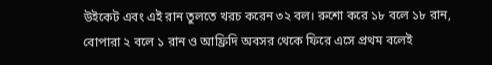উইকেট এবং এই রান তুলতে খরচ করেন ৩২ বল। রুশো করে ১৮ বলে ১৮ রান, বোপারা ২ বলে ১ রান ও আফ্রিদি অবসর থেকে ফিরে এসে প্রথম বলেই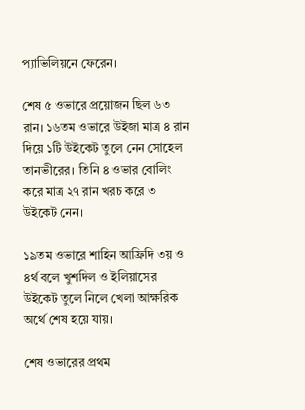প্যাভিলিয়নে ফেরেন।

শেষ ৫ ওভারে প্রয়োজন ছিল ৬৩ রান। ১৬তম ওভারে উইজা মাত্র ৪ রান দিয়ে ১টি উইকেট তুলে নেন সোহেল তানভীরের। তিনি ৪ ওভার বোলিং করে মাত্র ২৭ রান খরচ করে ৩ উইকেট নেন।

১৯তম ওভারে শাহিন আফ্রিদি ৩য় ও ৪র্থ বলে খুশদিল ও ইলিয়াসের উইকেট তুলে নিলে খেলা আক্ষরিক অর্থে শেষ হয়ে যায়।

শেষ ওভারের প্রথম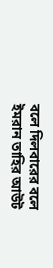বলে দিলবারের বলে ইমরান তাহির আউট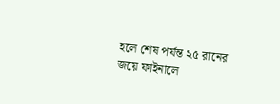হলে শেষ পর্যন্ত ২৫ রানের জয়ে ফাইনালে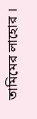তামিমের লাহোর ।